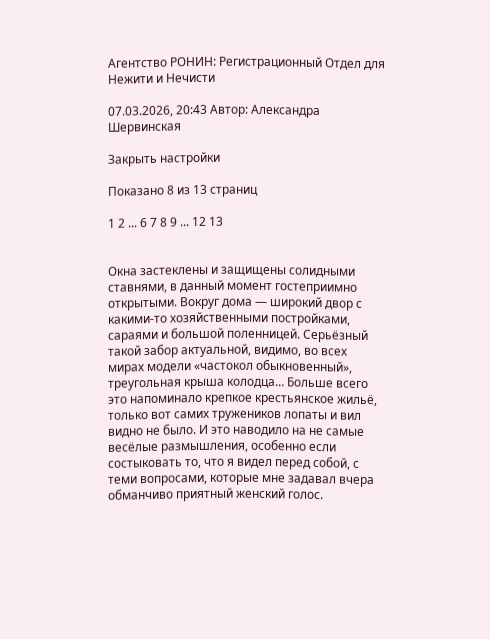Агентство РОНИН: Регистрационный Отдел для Нежити и Нечисти

07.03.2026, 20:43 Автор: Александра Шервинская

Закрыть настройки

Показано 8 из 13 страниц

1 2 ... 6 7 8 9 ... 12 13


Окна застеклены и защищены солидными ставнями, в данный момент гостеприимно открытыми. Вокруг дома — широкий двор с какими-то хозяйственными постройками, сараями и большой поленницей. Серьёзный такой забор актуальной, видимо, во всех мирах модели «частокол обыкновенный», треугольная крыша колодца… Больше всего это напоминало крепкое крестьянское жильё, только вот самих тружеников лопаты и вил видно не было. И это наводило на не самые весёлые размышления, особенно если состыковать то, что я видел перед собой, с теми вопросами, которые мне задавал вчера обманчиво приятный женский голос.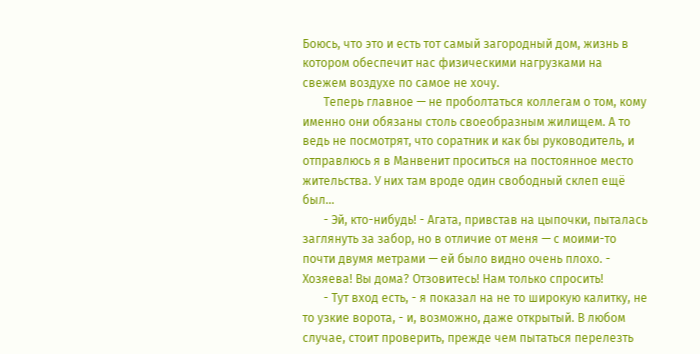Боюсь, что это и есть тот самый загородный дом, жизнь в котором обеспечит нас физическими нагрузками на свежем воздухе по самое не хочу.
       Теперь главное — не проболтаться коллегам о том, кому именно они обязаны столь своеобразным жилищем. А то ведь не посмотрят, что соратник и как бы руководитель, и отправлюсь я в Манвенит проситься на постоянное место жительства. У них там вроде один свободный склеп ещё был…
       - Эй, кто-нибудь! - Агата, привстав на цыпочки, пыталась заглянуть за забор, но в отличие от меня — с моими-то почти двумя метрами — ей было видно очень плохо. - Хозяева! Вы дома? Отзовитесь! Нам только спросить!
       - Тут вход есть, - я показал на не то широкую калитку, не то узкие ворота, - и, возможно, даже открытый. В любом случае, стоит проверить, прежде чем пытаться перелезть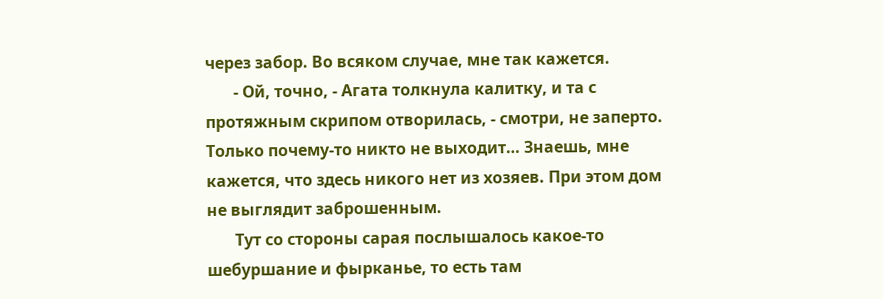через забор. Во всяком случае, мне так кажется.
       - Ой, точно, - Агата толкнула калитку, и та с протяжным скрипом отворилась, - смотри, не заперто. Только почему-то никто не выходит… Знаешь, мне кажется, что здесь никого нет из хозяев. При этом дом не выглядит заброшенным.
       Тут со стороны сарая послышалось какое-то шебуршание и фырканье, то есть там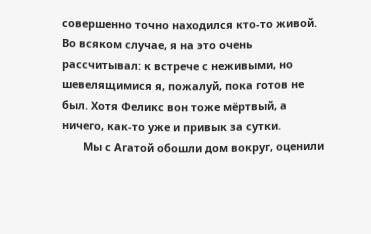совершенно точно находился кто-то живой. Во всяком случае, я на это очень рассчитывал: к встрече с неживыми, но шевелящимися я, пожалуй, пока готов не был. Хотя Феликс вон тоже мёртвый, а ничего, как-то уже и привык за сутки.
       Мы с Агатой обошли дом вокруг, оценили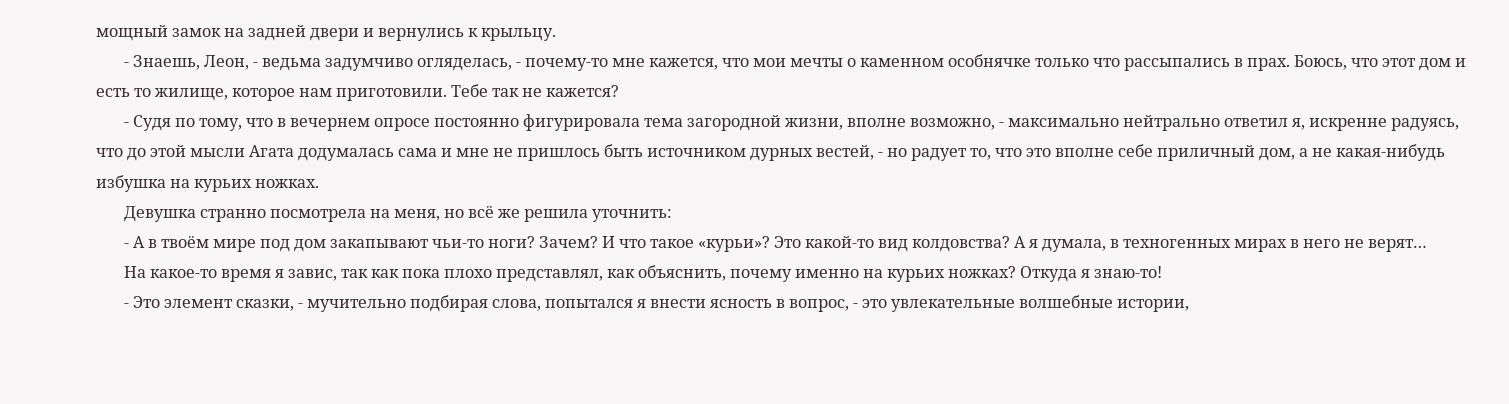мощный замок на задней двери и вернулись к крыльцу.
       - Знаешь, Леон, - ведьма задумчиво огляделась, - почему-то мне кажется, что мои мечты о каменном особнячке только что рассыпались в прах. Боюсь, что этот дом и есть то жилище, которое нам приготовили. Тебе так не кажется?
       - Судя по тому, что в вечернем опросе постоянно фигурировала тема загородной жизни, вполне возможно, - максимально нейтрально ответил я, искренне радуясь, что до этой мысли Агата додумалась сама и мне не пришлось быть источником дурных вестей, - но радует то, что это вполне себе приличный дом, а не какая-нибудь избушка на курьих ножках.
       Девушка странно посмотрела на меня, но всё же решила уточнить:
       - А в твоём мире под дом закапывают чьи-то ноги? Зачем? И что такое «курьи»? Это какой-то вид колдовства? А я думала, в техногенных мирах в него не верят…
       На какое-то время я завис, так как пока плохо представлял, как объяснить, почему именно на курьих ножках? Откуда я знаю-то!
       - Это элемент сказки, - мучительно подбирая слова, попытался я внести ясность в вопрос, - это увлекательные волшебные истории,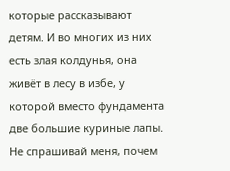которые рассказывают детям. И во многих из них есть злая колдунья, она живёт в лесу в избе, у которой вместо фундамента две большие куриные лапы. Не спрашивай меня, почем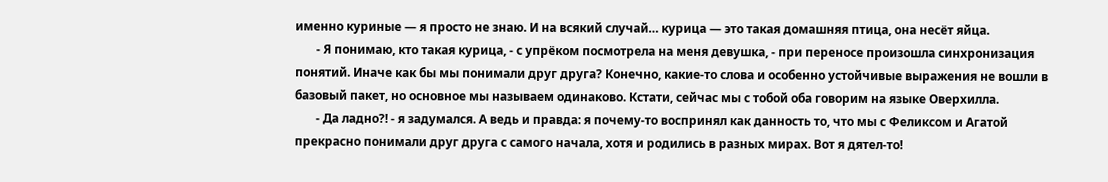именно куриные — я просто не знаю. И на всякий случай… курица — это такая домашняя птица, она несёт яйца.
       - Я понимаю, кто такая курица, - с упрёком посмотрела на меня девушка, - при переносе произошла синхронизация понятий. Иначе как бы мы понимали друг друга? Конечно, какие-то слова и особенно устойчивые выражения не вошли в базовый пакет, но основное мы называем одинаково. Кстати, сейчас мы с тобой оба говорим на языке Оверхилла.
       - Да ладно?! - я задумался. А ведь и правда: я почему-то воспринял как данность то, что мы с Феликсом и Агатой прекрасно понимали друг друга с самого начала, хотя и родились в разных мирах. Вот я дятел-то!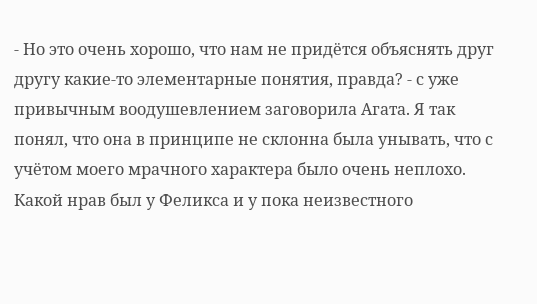- Но это очень хорошо, что нам не придётся объяснять друг другу какие-то элементарные понятия, правда? - с уже привычным воодушевлением заговорила Агата. Я так понял, что она в принципе не склонна была унывать, что с учётом моего мрачного характера было очень неплохо. Какой нрав был у Феликса и у пока неизвестного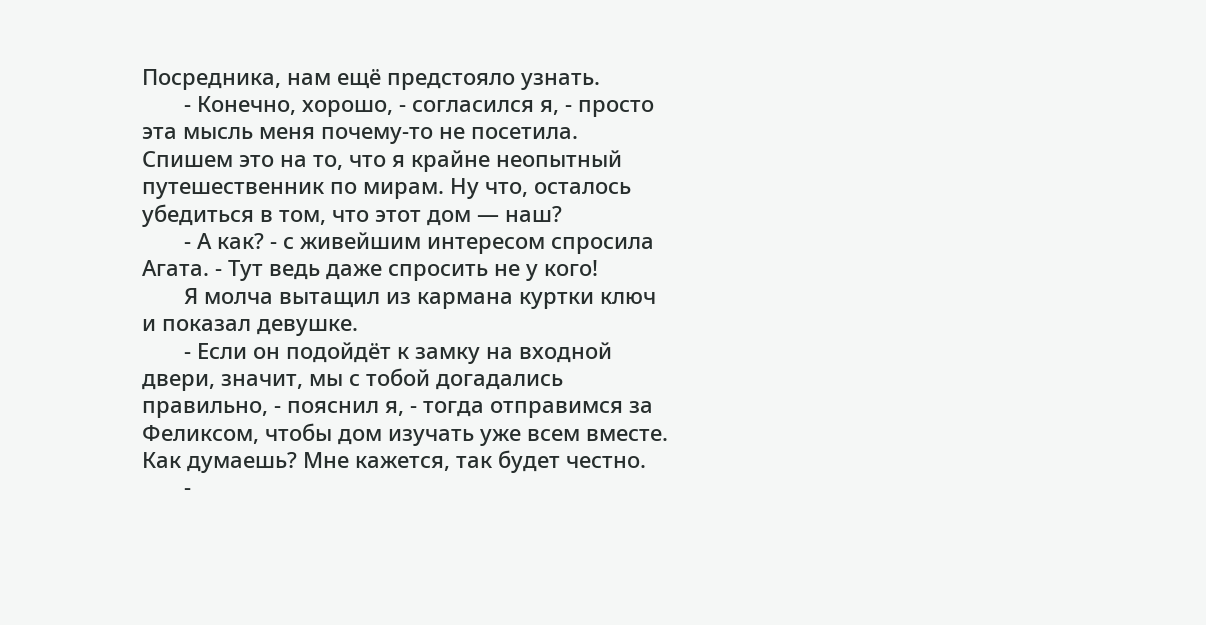Посредника, нам ещё предстояло узнать.
       - Конечно, хорошо, - согласился я, - просто эта мысль меня почему-то не посетила. Спишем это на то, что я крайне неопытный путешественник по мирам. Ну что, осталось убедиться в том, что этот дом — наш?
       - А как? - с живейшим интересом спросила Агата. - Тут ведь даже спросить не у кого!
       Я молча вытащил из кармана куртки ключ и показал девушке.
       - Если он подойдёт к замку на входной двери, значит, мы с тобой догадались правильно, - пояснил я, - тогда отправимся за Феликсом, чтобы дом изучать уже всем вместе. Как думаешь? Мне кажется, так будет честно.
       -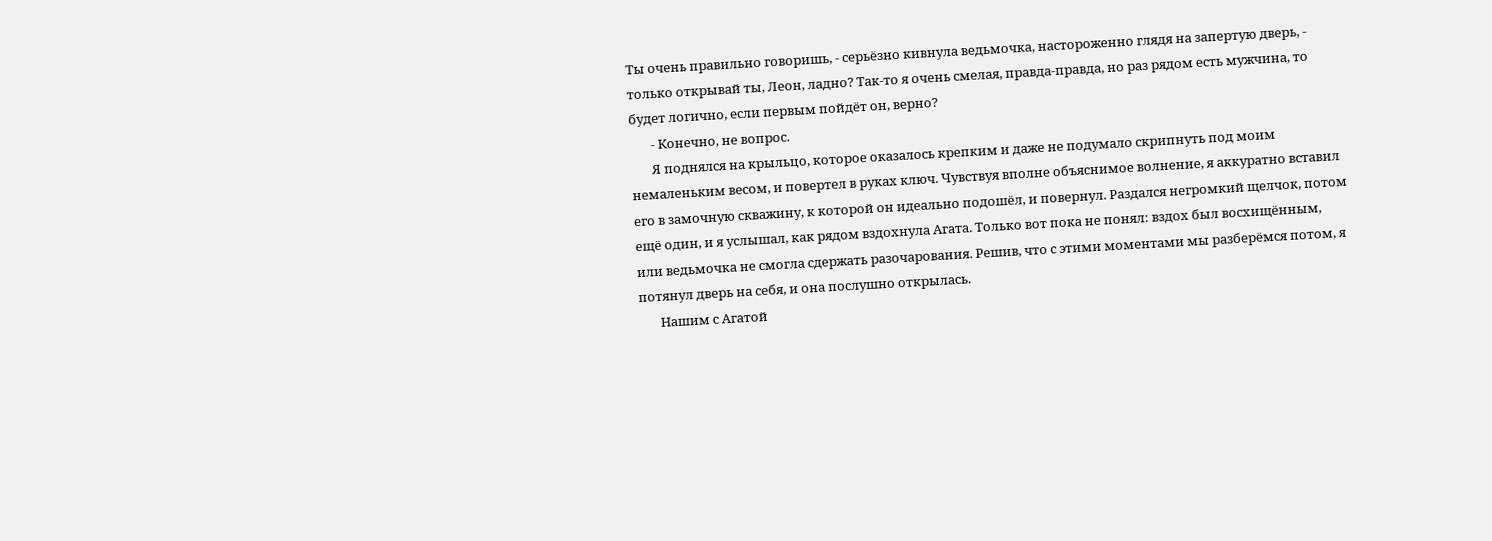Ты очень правильно говоришь, - серьёзно кивнула ведьмочка, настороженно глядя на запертую дверь, - только открывай ты, Леон, ладно? Так-то я очень смелая, правда-правда, но раз рядом есть мужчина, то будет логично, если первым пойдёт он, верно?
       - Конечно, не вопрос.
       Я поднялся на крыльцо, которое оказалось крепким и даже не подумало скрипнуть под моим немаленьким весом, и повертел в руках ключ. Чувствуя вполне объяснимое волнение, я аккуратно вставил его в замочную скважину, к которой он идеально подошёл, и повернул. Раздался негромкий щелчок, потом ещё один, и я услышал, как рядом вздохнула Агата. Только вот пока не понял: вздох был восхищённым, или ведьмочка не смогла сдержать разочарования. Решив, что с этими моментами мы разберёмся потом, я потянул дверь на себя, и она послушно открылась.
       Нашим с Агатой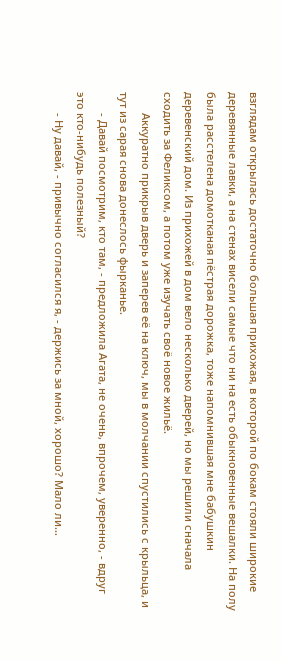взглядам открылась достаточно большая прихожая, в которой по бокам стояли широкие деревянные лавки, а на стенах висели самые что ни на есть обыкновенные вешалки. На полу была расстелена домотканая пёстрая дорожка, тоже напомнившая мне бабушкин деревенский дом. Из прихожей в дом вело несколько дверей, но мы решили сначала сходить за Феликсом, а потом уже изучать своё новое жильё.
       Аккуратно прикрыв дверь и заперев её на ключ, мы в молчании спустились с крыльца, и тут из сарая снова донеслось фырканье.
       - Давай посмотрим, кто там, - предложила Агата, не очень, впрочем, уверенно, - вдруг это кто-нибудь полезный?
       - Ну давай, - привычно согласился я, - держись за мной, хорошо? Мало ли…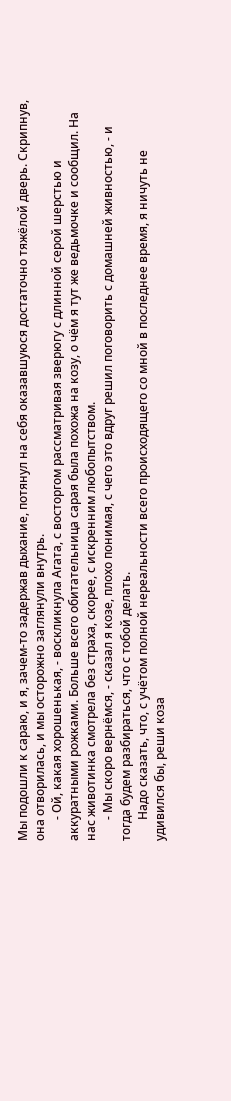Мы подошли к сараю, и я, зачем-то задержав дыхание, потянул на себя оказавшуюся достаточно тяжёлой дверь. Скрипнув, она отворилась, и мы осторожно заглянули внутрь.
       - Ой, какая хорошенькая, - воскликнула Агата, с восторгом рассматривая зверюгу с длинной серой шерстью и аккуратными рожками. Больше всего обитательница сарая была похожа на козу, о чём я тут же ведьмочке и сообщил. На нас животинка смотрела без страха, скорее, с искренним любопытством.
       - Мы скоро вернёмся, - сказал я козе, плохо понимая, с чего это вдруг решил поговорить с домашней живностью, - и тогда будем разбираться, что с тобой делать.
       Надо сказать, что, с учётом полной нереальности всего происходящего со мной в последнее время, я ничуть не удивился бы, реши коза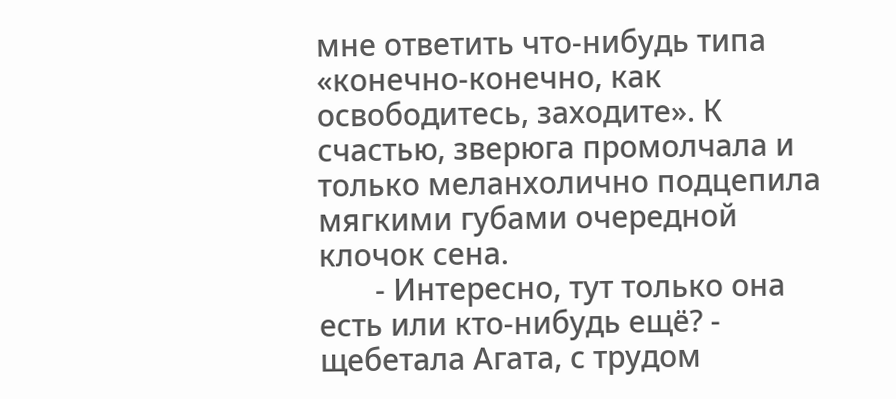мне ответить что-нибудь типа «конечно-конечно, как освободитесь, заходите». К счастью, зверюга промолчала и только меланхолично подцепила мягкими губами очередной клочок сена.
       - Интересно, тут только она есть или кто-нибудь ещё? - щебетала Агата, с трудом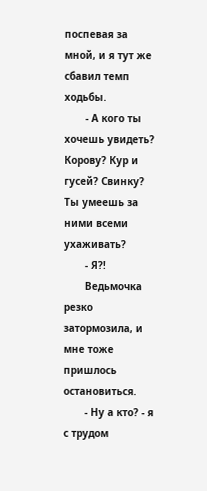поспевая за мной, и я тут же сбавил темп ходьбы.
       - А кого ты хочешь увидеть? Корову? Кур и гусей? Свинку? Ты умеешь за ними всеми ухаживать?
       - Я?!
       Ведьмочка резко затормозила, и мне тоже пришлось остановиться.
       - Ну а кто? - я с трудом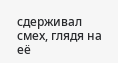сдерживал смех, глядя на её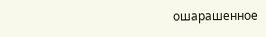ошарашенное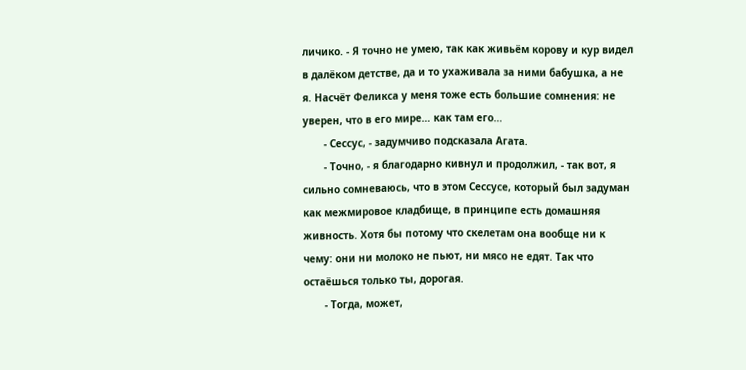личико. - Я точно не умею, так как живьём корову и кур видел в далёком детстве, да и то ухаживала за ними бабушка, а не я. Насчёт Феликса у меня тоже есть большие сомнения: не уверен, что в его мире… как там его…
       - Сессус, - задумчиво подсказала Агата.
       - Точно, - я благодарно кивнул и продолжил, - так вот, я сильно сомневаюсь, что в этом Сессусе, который был задуман как межмировое кладбище, в принципе есть домашняя живность. Хотя бы потому что скелетам она вообще ни к чему: они ни молоко не пьют, ни мясо не едят. Так что остаёшься только ты, дорогая.
       - Тогда, может,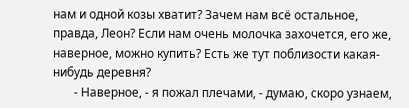нам и одной козы хватит? Зачем нам всё остальное, правда, Леон? Если нам очень молочка захочется, его же, наверное, можно купить? Есть же тут поблизости какая-нибудь деревня?
       - Наверное, - я пожал плечами, - думаю, скоро узнаем,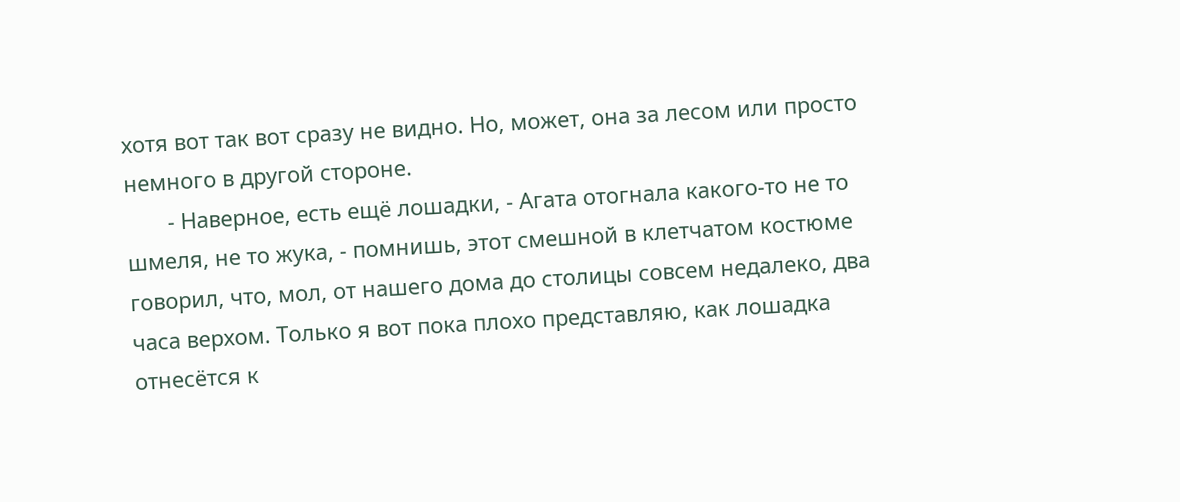хотя вот так вот сразу не видно. Но, может, она за лесом или просто немного в другой стороне.
       - Наверное, есть ещё лошадки, - Агата отогнала какого-то не то шмеля, не то жука, - помнишь, этот смешной в клетчатом костюме говорил, что, мол, от нашего дома до столицы совсем недалеко, два часа верхом. Только я вот пока плохо представляю, как лошадка отнесётся к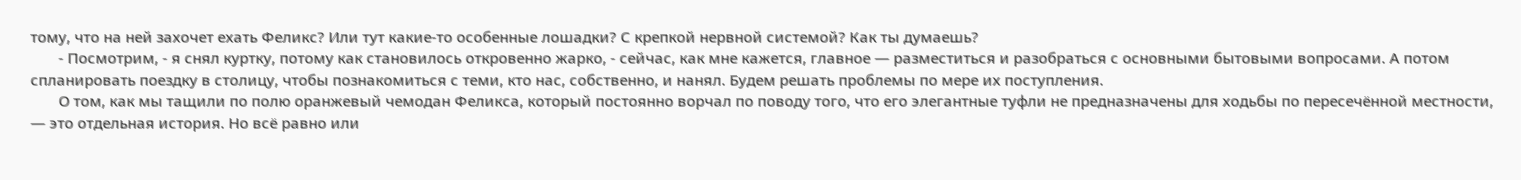тому, что на ней захочет ехать Феликс? Или тут какие-то особенные лошадки? С крепкой нервной системой? Как ты думаешь?
       - Посмотрим, - я снял куртку, потому как становилось откровенно жарко, - сейчас, как мне кажется, главное — разместиться и разобраться с основными бытовыми вопросами. А потом спланировать поездку в столицу, чтобы познакомиться с теми, кто нас, собственно, и нанял. Будем решать проблемы по мере их поступления.
       О том, как мы тащили по полю оранжевый чемодан Феликса, который постоянно ворчал по поводу того, что его элегантные туфли не предназначены для ходьбы по пересечённой местности, — это отдельная история. Но всё равно или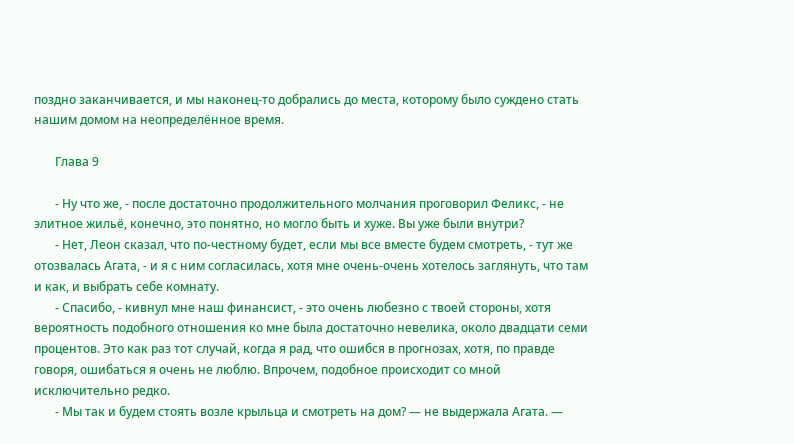поздно заканчивается, и мы наконец-то добрались до места, которому было суждено стать нашим домом на неопределённое время.

       Глава 9

       - Ну что же, - после достаточно продолжительного молчания проговорил Феликс, - не элитное жильё, конечно, это понятно, но могло быть и хуже. Вы уже были внутри?
       - Нет, Леон сказал, что по-честному будет, если мы все вместе будем смотреть, - тут же отозвалась Агата, - и я с ним согласилась, хотя мне очень-очень хотелось заглянуть, что там и как, и выбрать себе комнату.
       - Спасибо, - кивнул мне наш финансист, - это очень любезно с твоей стороны, хотя вероятность подобного отношения ко мне была достаточно невелика, около двадцати семи процентов. Это как раз тот случай, когда я рад, что ошибся в прогнозах, хотя, по правде говоря, ошибаться я очень не люблю. Впрочем, подобное происходит со мной исключительно редко.
       - Мы так и будем стоять возле крыльца и смотреть на дом? — не выдержала Агата. —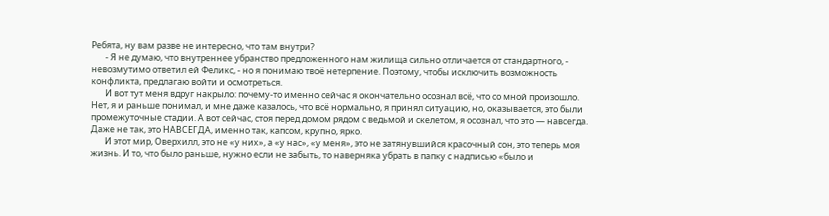Ребята, ну вам разве не интересно, что там внутри?
       - Я не думаю, что внутреннее убранство предложенного нам жилища сильно отличается от стандартного, - невозмутимо ответил ей Феликс, - но я понимаю твоё нетерпение. Поэтому, чтобы исключить возможность конфликта, предлагаю войти и осмотреться.
       И вот тут меня вдруг накрыло: почему-то именно сейчас я окончательно осознал всё, что со мной произошло. Нет, я и раньше понимал, и мне даже казалось, что всё нормально, я принял ситуацию, но, оказывается, это были промежуточные стадии. А вот сейчас, стоя перед домом рядом с ведьмой и скелетом, я осознал, что это — навсегда. Даже не так, это НАВСЕГДА, именно так, капсом, крупно, ярко.
       И этот мир, Оверхилл, это не «у них», а «у нас», «у меня», это не затянувшийся красочный сон, это теперь моя жизнь. И то, что было раньше, нужно если не забыть, то наверняка убрать в папку с надписью «было и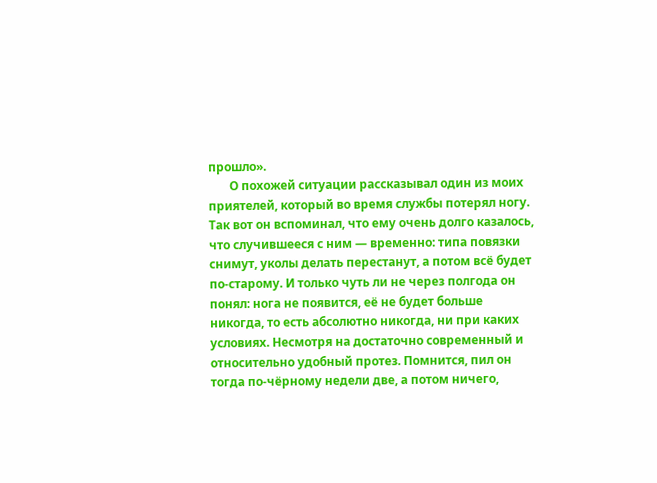прошло».
       О похожей ситуации рассказывал один из моих приятелей, который во время службы потерял ногу. Так вот он вспоминал, что ему очень долго казалось, что случившееся с ним — временно: типа повязки снимут, уколы делать перестанут, а потом всё будет по-старому. И только чуть ли не через полгода он понял: нога не появится, её не будет больше никогда, то есть абсолютно никогда, ни при каких условиях. Несмотря на достаточно современный и относительно удобный протез. Помнится, пил он тогда по-чёрному недели две, а потом ничего,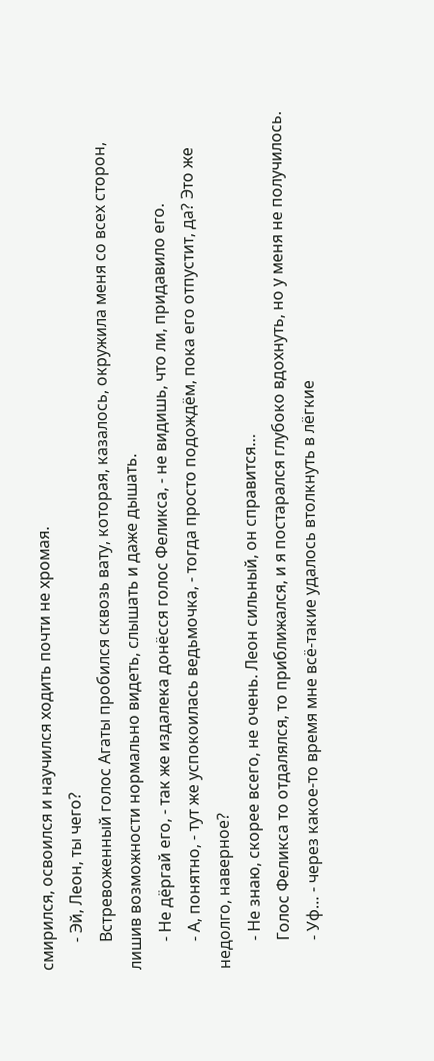смирился, освоился и научился ходить почти не хромая.
       - Эй, Леон, ты чего?
       Встревоженный голос Агаты пробился сквозь вату, которая, казалось, окружила меня со всех сторон, лишив возможности нормально видеть, слышать и даже дышать.
       - Не дёргай его, - так же издалека донёсся голос Феликса, - не видишь, что ли, придавило его.
       - А, понятно, - тут же успокоилась ведьмочка, - тогда просто подождём, пока его отпустит, да? Это же недолго, наверное?
       - Не знаю, скорее всего, не очень. Леон сильный, он справится…
       Голос Феликса то отдалялся, то приближался, и я постарался глубоко вдохнуть, но у меня не получилось.
       - Уф… - через какое-то время мне всё-такие удалось втолкнуть в лёгкие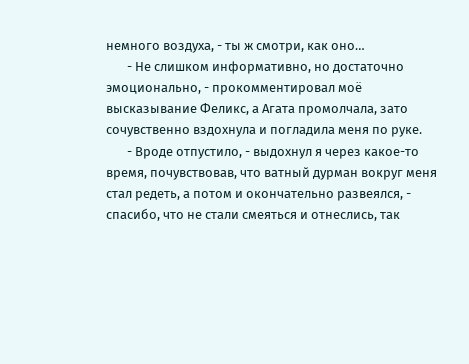немного воздуха, - ты ж смотри, как оно…
       - Не слишком информативно, но достаточно эмоционально, - прокомментировал моё высказывание Феликс, а Агата промолчала, зато сочувственно вздохнула и погладила меня по руке.
       - Вроде отпустило, - выдохнул я через какое-то время, почувствовав, что ватный дурман вокруг меня стал редеть, а потом и окончательно развеялся, - спасибо, что не стали смеяться и отнеслись, так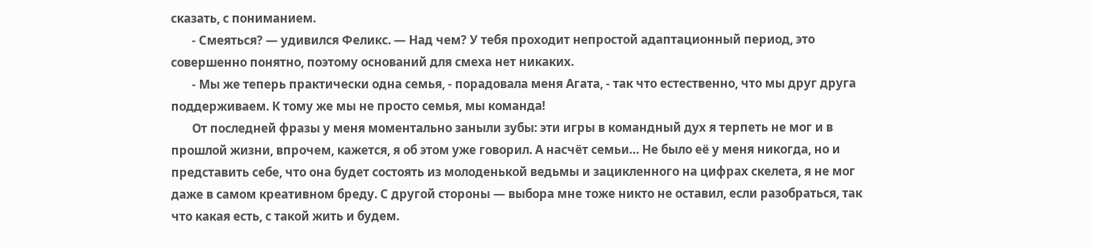сказать, с пониманием.
       - Смеяться? — удивился Феликс. — Над чем? У тебя проходит непростой адаптационный период, это совершенно понятно, поэтому оснований для смеха нет никаких.
       - Мы же теперь практически одна семья, - порадовала меня Агата, - так что естественно, что мы друг друга поддерживаем. К тому же мы не просто семья, мы команда!
       От последней фразы у меня моментально заныли зубы: эти игры в командный дух я терпеть не мог и в прошлой жизни, впрочем, кажется, я об этом уже говорил. А насчёт семьи… Не было её у меня никогда, но и представить себе, что она будет состоять из молоденькой ведьмы и зацикленного на цифрах скелета, я не мог даже в самом креативном бреду. С другой стороны — выбора мне тоже никто не оставил, если разобраться, так что какая есть, с такой жить и будем.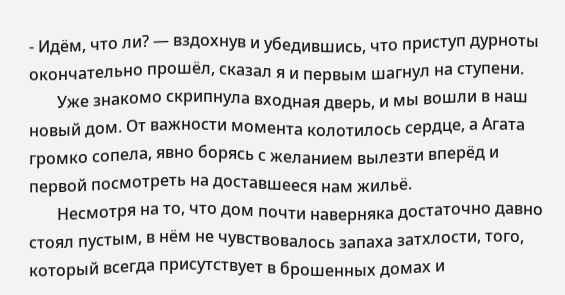- Идём, что ли? — вздохнув и убедившись, что приступ дурноты окончательно прошёл, сказал я и первым шагнул на ступени.
       Уже знакомо скрипнула входная дверь, и мы вошли в наш новый дом. От важности момента колотилось сердце, а Агата громко сопела, явно борясь с желанием вылезти вперёд и первой посмотреть на доставшееся нам жильё.
       Несмотря на то, что дом почти наверняка достаточно давно стоял пустым, в нём не чувствовалось запаха затхлости, того, который всегда присутствует в брошенных домах и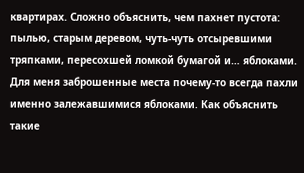квартирах. Сложно объяснить, чем пахнет пустота: пылью, старым деревом, чуть-чуть отсыревшими тряпками, пересохшей ломкой бумагой и… яблоками. Для меня заброшенные места почему-то всегда пахли именно залежавшимися яблоками. Как объяснить такие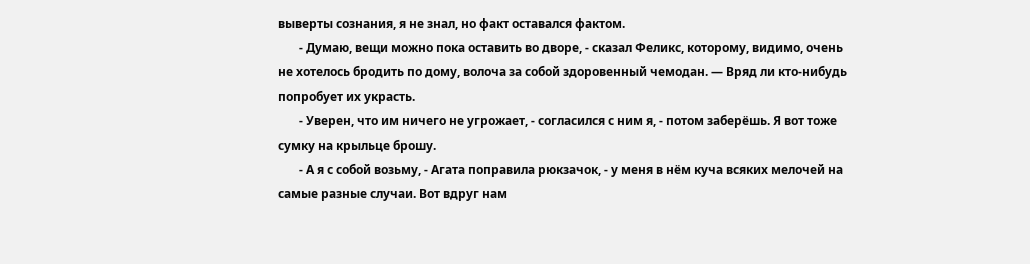выверты сознания, я не знал, но факт оставался фактом.
       - Думаю, вещи можно пока оставить во дворе, - сказал Феликс, которому, видимо, очень не хотелось бродить по дому, волоча за собой здоровенный чемодан. — Вряд ли кто-нибудь попробует их украсть.
       - Уверен, что им ничего не угрожает, - согласился с ним я, - потом заберёшь. Я вот тоже сумку на крыльце брошу.
       - А я с собой возьму, - Агата поправила рюкзачок, - у меня в нём куча всяких мелочей на самые разные случаи. Вот вдруг нам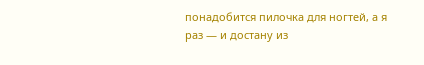понадобится пилочка для ногтей, а я раз — и достану из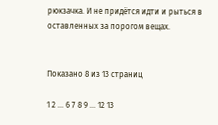рюкзачка. И не придётся идти и рыться в оставленных за порогом вещах.


Показано 8 из 13 страниц

1 2 ... 6 7 8 9 ... 12 13